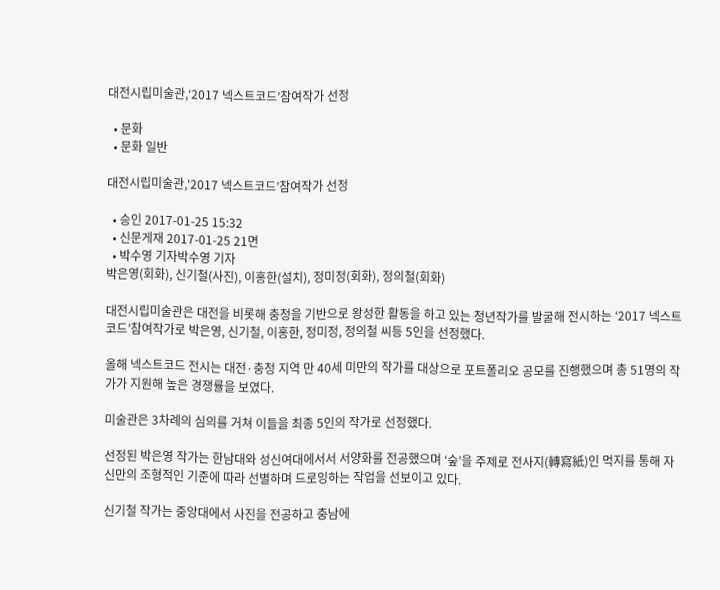대전시립미술관,‘2017 넥스트코드’참여작가 선정

  • 문화
  • 문화 일반

대전시립미술관,‘2017 넥스트코드’참여작가 선정

  • 승인 2017-01-25 15:32
  • 신문게재 2017-01-25 21면
  • 박수영 기자박수영 기자
박은영(회화), 신기철(사진), 이홍한(설치), 정미정(회화), 정의철(회화)

대전시립미술관은 대전을 비롯해 충청을 기반으로 왕성한 활동을 하고 있는 청년작가를 발굴해 전시하는 ‘2017 넥스트코드’참여작가로 박은영, 신기철, 이홍한, 정미정, 정의철 씨등 5인을 선정했다.

올해 넥스트코드 전시는 대전·충청 지역 만 40세 미만의 작가를 대상으로 포트폴리오 공모를 진행했으며 총 51명의 작가가 지원해 높은 경쟁률을 보였다.

미술관은 3차례의 심의를 거쳐 이들을 최종 5인의 작가로 선정했다.

선정된 박은영 작가는 한남대와 성신여대에서서 서양화를 전공했으며 ‘숲’을 주제로 전사지(轉寫紙)인 먹지를 통해 자신만의 조형적인 기준에 따라 선별하며 드로잉하는 작업을 선보이고 있다.

신기철 작가는 중앙대에서 사진을 전공하고 충남에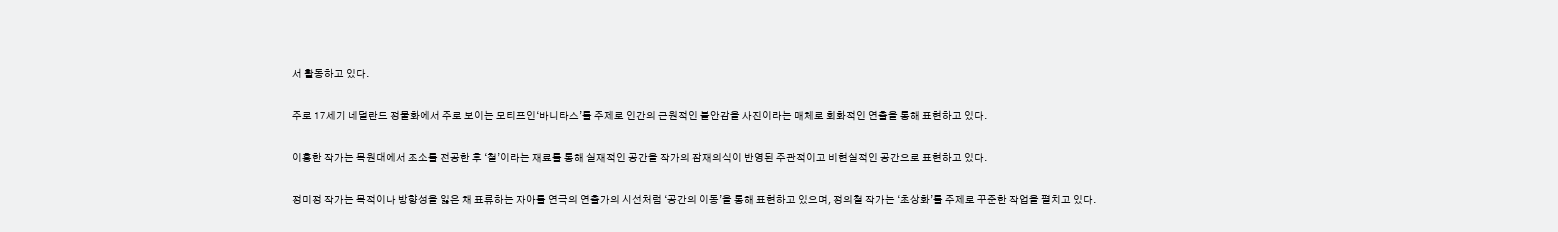서 활동하고 있다.

주로 17세기 네덜란드 정물화에서 주로 보이는 모티프인‘바니타스’를 주제로 인간의 근원적인 불안감을 사진이라는 매체로 회화적인 연출을 통해 표현하고 있다.

이홍한 작가는 목원대에서 조소를 전공한 후 ‘철’이라는 재료를 통해 실재적인 공간을 작가의 잠재의식이 반영된 주관적이고 비현실적인 공간으로 표현하고 있다.

정미정 작가는 목적이나 방향성을 잃은 채 표류하는 자아를 연극의 연출가의 시선처럼 ‘공간의 이동’을 통해 표현하고 있으며, 정의철 작가는 ‘초상화’를 주제로 꾸준한 작업을 펼치고 있다.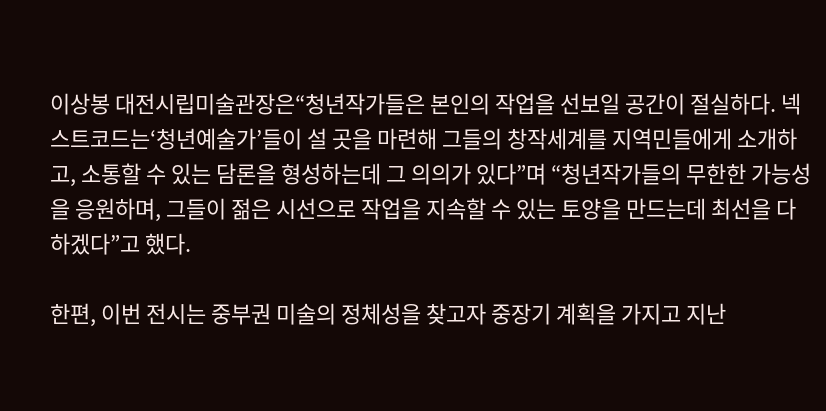이상봉 대전시립미술관장은“청년작가들은 본인의 작업을 선보일 공간이 절실하다. 넥스트코드는‘청년예술가’들이 설 곳을 마련해 그들의 창작세계를 지역민들에게 소개하고, 소통할 수 있는 담론을 형성하는데 그 의의가 있다”며 “청년작가들의 무한한 가능성을 응원하며, 그들이 젊은 시선으로 작업을 지속할 수 있는 토양을 만드는데 최선을 다하겠다”고 했다.

한편, 이번 전시는 중부권 미술의 정체성을 찾고자 중장기 계획을 가지고 지난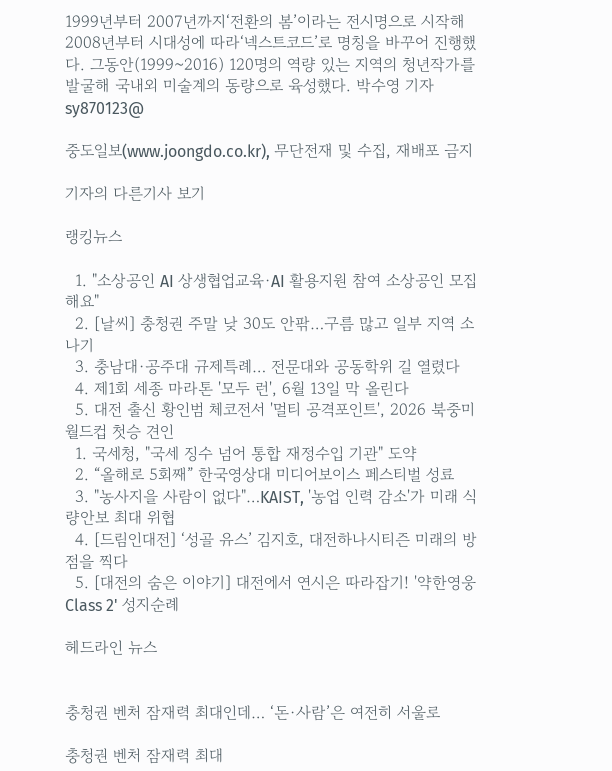1999년부터 2007년까지‘전환의 봄’이라는 전시명으로 시작해 2008년부터 시대성에 따라‘넥스트코드’로 명칭을 바꾸어 진행했다. 그동안(1999~2016) 120명의 역량 있는 지역의 청년작가를 발굴해 국내외 미술계의 동량으로 육성했다. 박수영 기자 sy870123@

중도일보(www.joongdo.co.kr), 무단전재 및 수집, 재배포 금지

기자의 다른기사 보기

랭킹뉴스

  1. "소상공인 AI 상생협업교육·AI 활용지원 참여 소상공인 모집해요"
  2. [날씨] 충청권 주말 낮 30도 안팎…구름 많고 일부 지역 소나기
  3. 충남대·공주대 규제특례… 전문대와 공동학위 길 열렸다
  4. 제1회 세종 마라톤 '모두 런', 6월 13일 막 올린다
  5. 대전 출신 황인범 체코전서 '멀티 공격포인트', 2026 북중미 월드컵 첫승 견인
  1. 국세청, "국세 징수 넘어 통합 재정수입 기관" 도약
  2. “올해로 5회째” 한국영상대 미디어보이스 페스티벌 성료
  3. "농사지을 사람이 없다"…KAIST, '농업 인력 감소'가 미래 식량안보 최대 위협
  4. [드림인대전] ‘성골 유스’ 김지호, 대전하나시티즌 미래의 방점을 찍다
  5. [대전의 숨은 이야기] 대전에서 연시은 따라잡기! '약한영웅 Class 2' 성지순례

헤드라인 뉴스


충청권 벤처 잠재력 최대인데… ‘돈·사람’은 여전히 서울로

충청권 벤처 잠재력 최대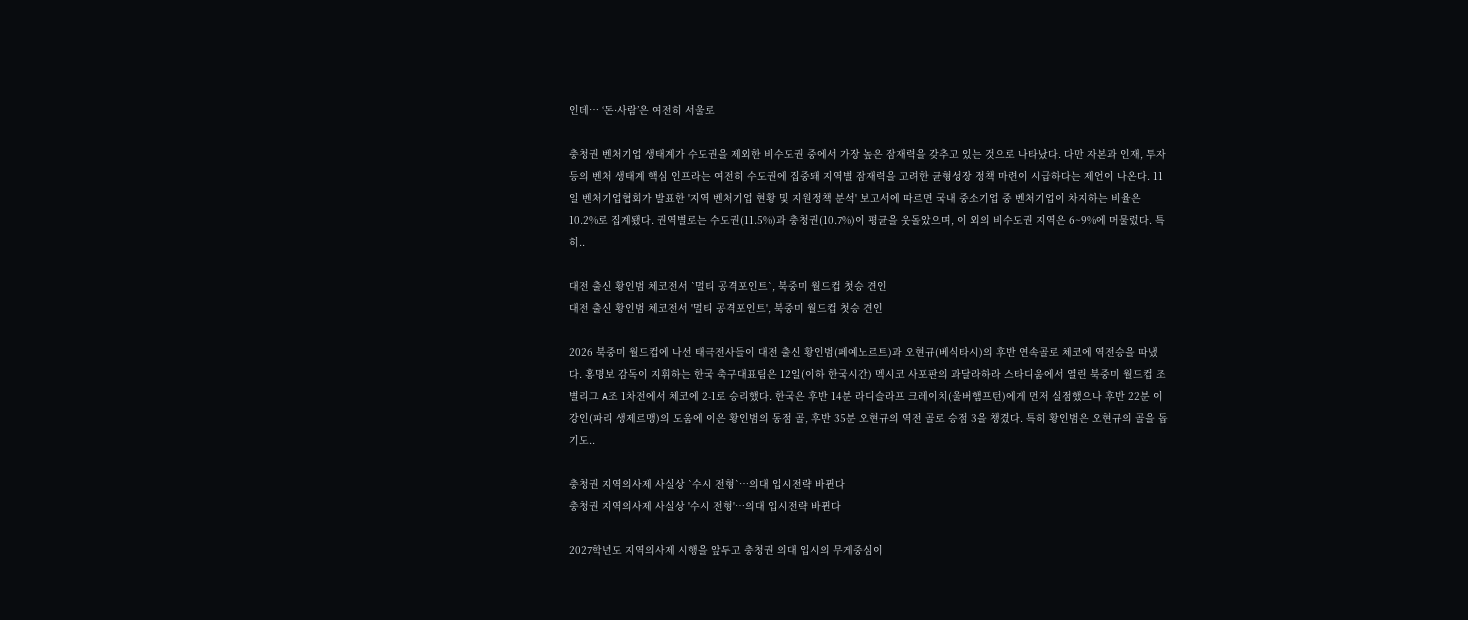인데… ‘돈·사람’은 여전히 서울로

충청권 벤처기업 생태계가 수도권을 제외한 비수도권 중에서 가장 높은 잠재력을 갖추고 있는 것으로 나타났다. 다만 자본과 인재, 투자 등의 벤처 생태계 핵심 인프라는 여전히 수도권에 집중돼 지역별 잠재력을 고려한 균형성장 정책 마련이 시급하다는 제언이 나온다. 11일 벤처기업협회가 발표한 '지역 벤처기업 현황 및 지원정책 분석' 보고서에 따르면 국내 중소기업 중 벤처기업이 차지하는 비율은 10.2%로 집계됐다. 권역별로는 수도권(11.5%)과 충청권(10.7%)이 평균을 웃돌았으며, 이 외의 비수도권 지역은 6~9%에 머물렀다. 특히..

대전 출신 황인범 체코전서 `멀티 공격포인트`, 북중미 월드컵 첫승 견인
대전 출신 황인범 체코전서 '멀티 공격포인트', 북중미 월드컵 첫승 견인

2026 북중미 월드컵에 나선 태극전사들이 대전 출신 황인범(페예노르트)과 오현규(베식타시)의 후반 연속골로 체코에 역전승을 따냈다. 홍명보 감독이 지휘하는 한국 축구대표팀은 12일(이하 한국시간) 멕시코 사포판의 과달라하라 스타디움에서 열린 북중미 월드컵 조별리그 A조 1차전에서 체코에 2-1로 승리했다. 한국은 후반 14분 라디슬라프 크레이치(울버햄프턴)에게 먼저 실점했으나 후반 22분 이강인(파리 생제르맹)의 도움에 이은 황인범의 동점 골, 후반 35분 오현규의 역전 골로 승점 3을 챙겼다. 특히 황인범은 오현규의 골을 돕기도..

충청권 지역의사제 사실상 `수시 전형`…의대 입시전략 바뀐다
충청권 지역의사제 사실상 '수시 전형'…의대 입시전략 바뀐다

2027학년도 지역의사제 시행을 앞두고 충청권 의대 입시의 무게중심이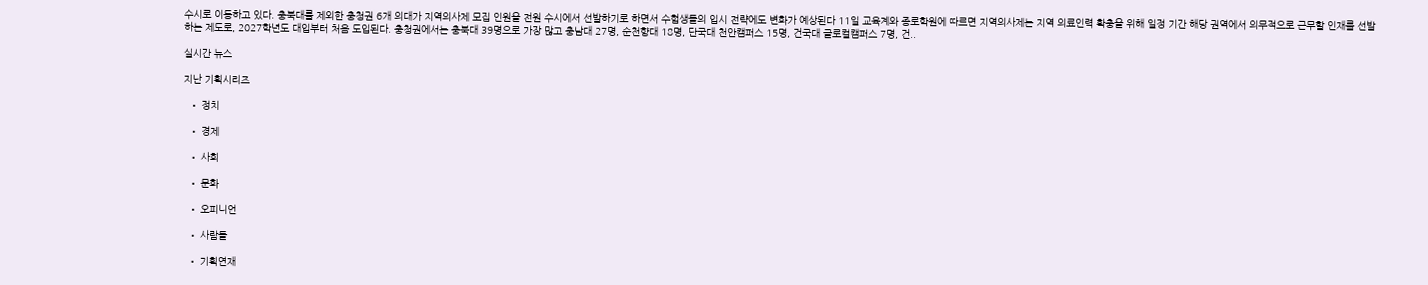수시로 이동하고 있다. 충북대를 제외한 충청권 6개 의대가 지역의사제 모집 인원을 전원 수시에서 선발하기로 하면서 수험생들의 입시 전략에도 변화가 예상된다 11일 교육계와 종로학원에 따르면 지역의사제는 지역 의료인력 확충을 위해 일정 기간 해당 권역에서 의무적으로 근무할 인재를 선발하는 제도로, 2027학년도 대입부터 처음 도입된다. 충청권에서는 충북대 39명으로 가장 많고 충남대 27명, 순천향대 18명, 단국대 천안캠퍼스 15명, 건국대 글로컬캠퍼스 7명, 건..

실시간 뉴스

지난 기획시리즈

  • 정치

  • 경제

  • 사회

  • 문화

  • 오피니언

  • 사람들

  • 기획연재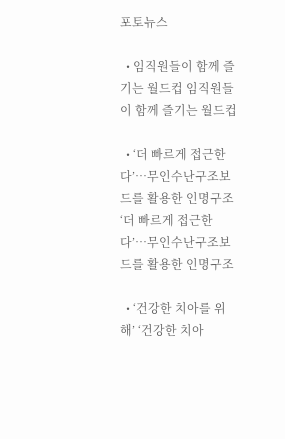포토뉴스

  • 임직원들이 함께 즐기는 월드컵 임직원들이 함께 즐기는 월드컵

  • ‘더 빠르게 접근한다’…무인수난구조보드를 활용한 인명구조 ‘더 빠르게 접근한다’…무인수난구조보드를 활용한 인명구조

  • ‘건강한 치아를 위해’ ‘건강한 치아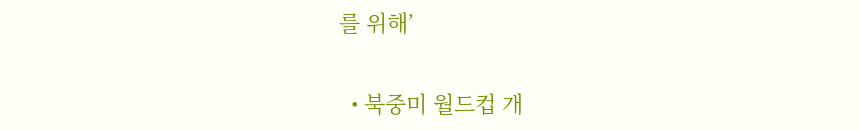를 위해’

  • 북중미 월드컵 개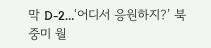막 D-2…‘어디서 응원하지?’ 북중미 월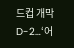드컵 개막 D-2…‘어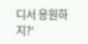디서 응원하지?’